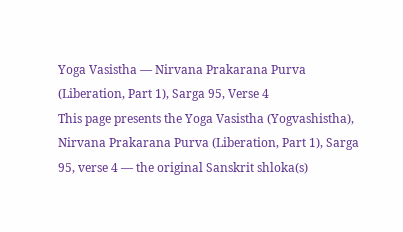Yoga Vasistha — Nirvana Prakarana Purva (Liberation, Part 1), Sarga 95, Verse 4
This page presents the Yoga Vasistha (Yogvashistha), Nirvana Prakarana Purva (Liberation, Part 1), Sarga 95, verse 4 — the original Sanskrit shloka(s)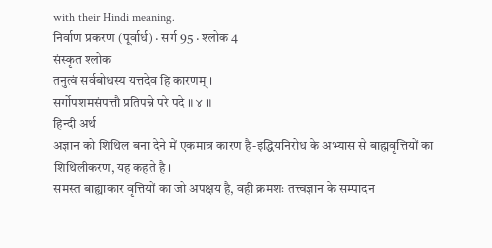with their Hindi meaning.
निर्वाण प्रकरण (पूर्वार्ध) · सर्ग 95 · श्लोक 4
संस्कृत श्लोक
तनुत्वं सर्वबोधस्य यत्तदेव हि कारणम् ।
सर्गोपशमसंपत्तौ प्रतिपन्ने परे पदे ॥ ४ ॥
हिन्दी अर्थ
अज्ञान को शिथिल बना देने में एकमात्र कारण है-इद्धियनिरोध के अभ्यास से बाह्मवृत्तियों का
शिथिलीकरण, यह कहते है ।
समस्त बाह्याकार वृत्तियों का जो अपक्षय है, वही क्रमशः तत्त्वज्ञान के सम्पादन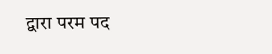द्वारा परम पद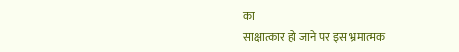का
साक्षात्कार हो जाने पर इस भ्रमात्मक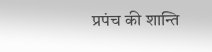प्रपंच की शान्ति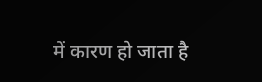में कारण हो जाता है